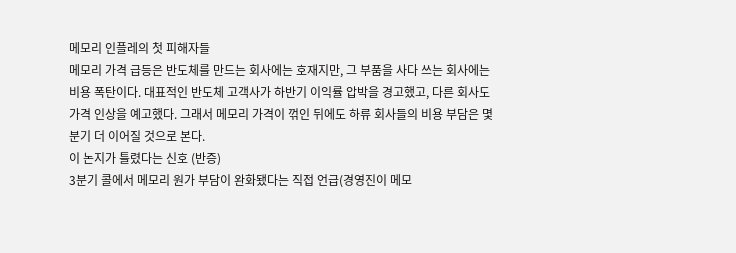메모리 인플레의 첫 피해자들
메모리 가격 급등은 반도체를 만드는 회사에는 호재지만, 그 부품을 사다 쓰는 회사에는 비용 폭탄이다. 대표적인 반도체 고객사가 하반기 이익률 압박을 경고했고, 다른 회사도 가격 인상을 예고했다. 그래서 메모리 가격이 꺾인 뒤에도 하류 회사들의 비용 부담은 몇 분기 더 이어질 것으로 본다.
이 논지가 틀렸다는 신호 (반증)
3분기 콜에서 메모리 원가 부담이 완화됐다는 직접 언급(경영진이 메모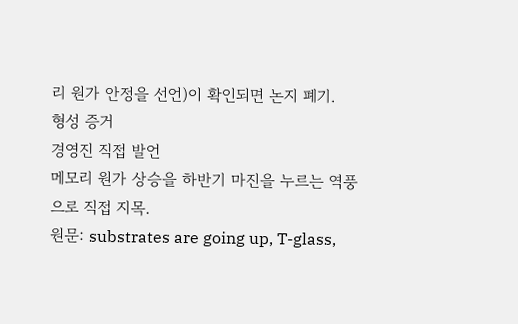리 원가 안정을 선언)이 확인되면 논지 폐기.
형성 증거
경영진 직접 발언
메모리 원가 상승을 하반기 마진을 누르는 역풍으로 직접 지목.
원문: substrates are going up, T-glass,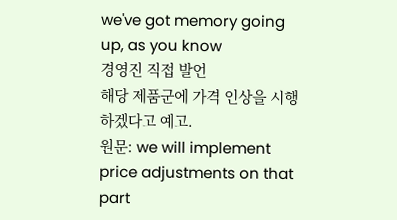we've got memory going up, as you know
경영진 직접 발언
해당 제품군에 가격 인상을 시행하겠다고 예고.
원문: we will implement price adjustments on that part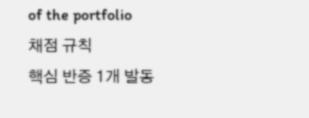of the portfolio
채점 규칙
핵심 반증 1개 발동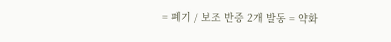= 폐기 / 보조 반증 2개 발동 = 약화